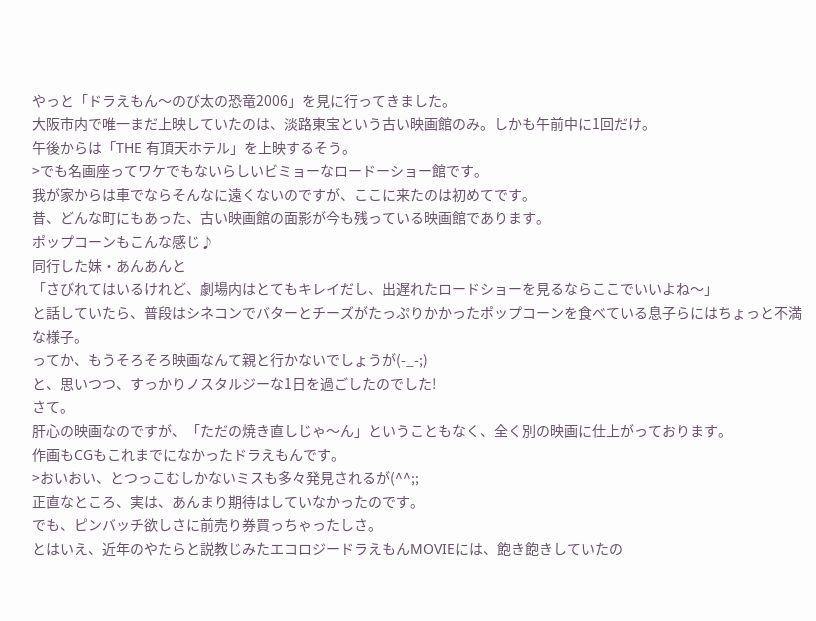やっと「ドラえもん〜のび太の恐竜2006」を見に行ってきました。
大阪市内で唯一まだ上映していたのは、淡路東宝という古い映画館のみ。しかも午前中に1回だけ。
午後からは「THE 有頂天ホテル」を上映するそう。
>でも名画座ってワケでもないらしいビミョーなロードーショー館です。
我が家からは車でならそんなに遠くないのですが、ここに来たのは初めてです。
昔、どんな町にもあった、古い映画館の面影が今も残っている映画館であります。
ポップコーンもこんな感じ♪
同行した妹・あんあんと
「さびれてはいるけれど、劇場内はとてもキレイだし、出遅れたロードショーを見るならここでいいよね〜」
と話していたら、普段はシネコンでバターとチーズがたっぷりかかったポップコーンを食べている息子らにはちょっと不満な様子。
ってか、もうそろそろ映画なんて親と行かないでしょうが(-_-;)
と、思いつつ、すっかりノスタルジーな1日を過ごしたのでした!
さて。
肝心の映画なのですが、「ただの焼き直しじゃ〜ん」ということもなく、全く別の映画に仕上がっております。
作画もCGもこれまでになかったドラえもんです。
>おいおい、とつっこむしかないミスも多々発見されるが(^^;;
正直なところ、実は、あんまり期待はしていなかったのです。
でも、ピンバッチ欲しさに前売り券買っちゃったしさ。
とはいえ、近年のやたらと説教じみたエコロジードラえもんMOVIEには、飽き飽きしていたの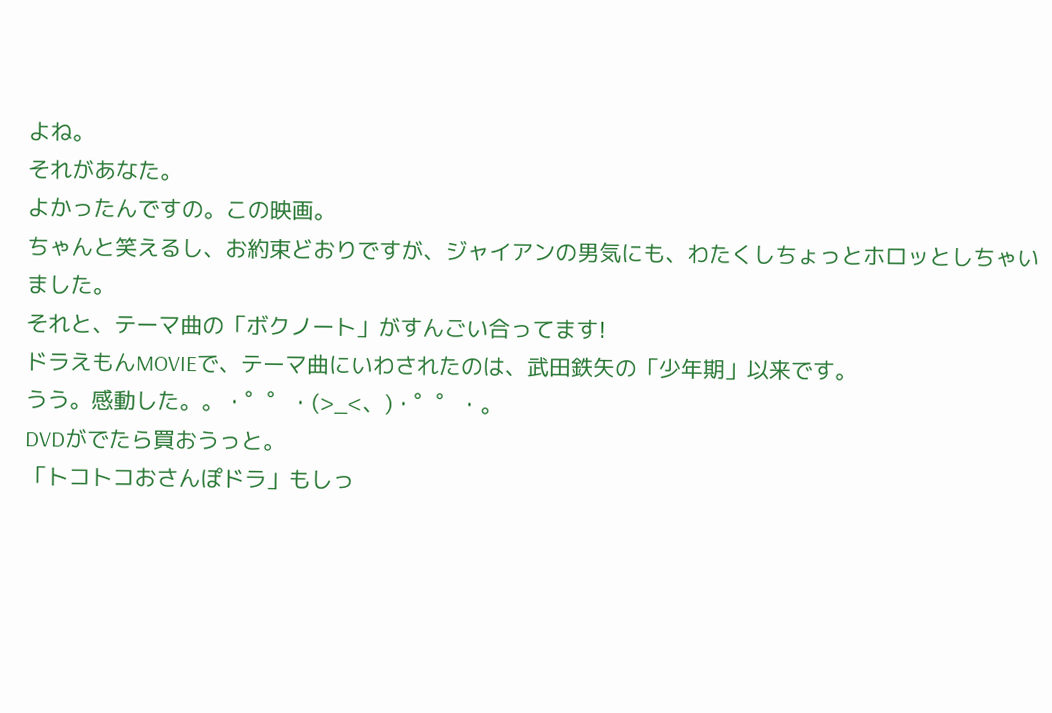よね。
それがあなた。
よかったんですの。この映画。
ちゃんと笑えるし、お約束どおりですが、ジャイアンの男気にも、わたくしちょっとホロッとしちゃいました。
それと、テーマ曲の「ボクノート」がすんごい合ってます!
ドラえもんMOVIEで、テーマ曲にいわされたのは、武田鉄矢の「少年期」以来です。
うう。感動した。。・゜゜・(>_<、)・゜゜・。
DVDがでたら買おうっと。
「トコトコおさんぽドラ」もしっ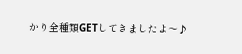かり全種類GETしてきましたよ〜♪